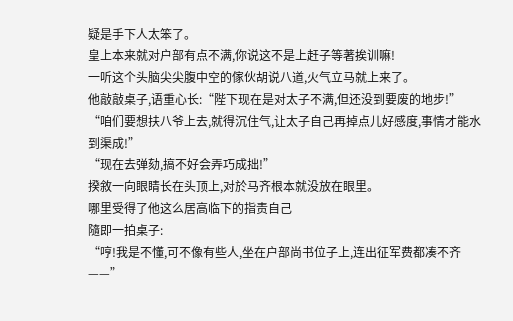疑是手下人太笨了。
皇上本来就对户部有点不满,你说这不是上赶子等著挨训嘛!
一听这个头脑尖尖腹中空的傢伙胡说八道,火气立马就上来了。
他敲敲桌子,语重心长:“陛下现在是对太子不满,但还没到要废的地步!”
“咱们要想扶八爷上去,就得沉住气,让太子自己再掉点儿好感度,事情才能水到渠成!”
“现在去弹劾,搞不好会弄巧成拙!”
揆敘一向眼睛长在头顶上,对於马齐根本就没放在眼里。
哪里受得了他这么居高临下的指责自己
隨即一拍桌子:
“哼!我是不懂,可不像有些人,坐在户部尚书位子上,连出征军费都凑不齐——”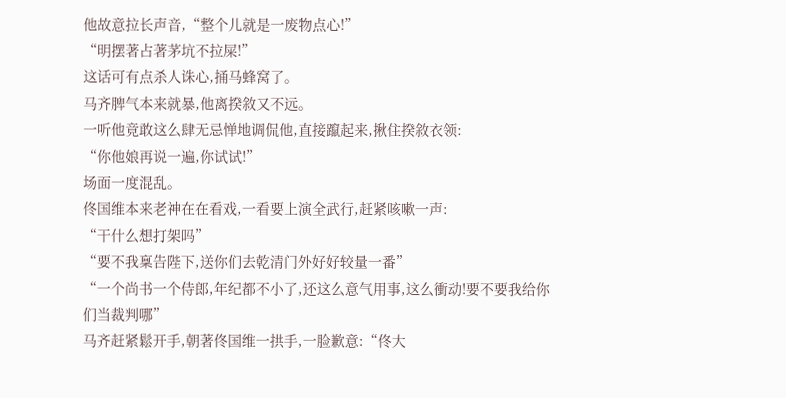他故意拉长声音,“整个儿就是一废物点心!”
“明摆著占著茅坑不拉屎!”
这话可有点杀人诛心,捅马蜂窝了。
马齐脾气本来就暴,他离揆敘又不远。
一听他竟敢这么肆无忌惮地调侃他,直接躥起来,揪住揆敘衣领:
“你他娘再说一遍,你试试!”
场面一度混乱。
佟国维本来老神在在看戏,一看要上演全武行,赶紧咳嗽一声:
“干什么想打架吗”
“要不我稟告陛下,送你们去乾清门外好好较量一番”
“一个尚书一个侍郎,年纪都不小了,还这么意气用事,这么衝动!要不要我给你们当裁判哪”
马齐赶紧鬆开手,朝著佟国维一拱手,一脸歉意:“佟大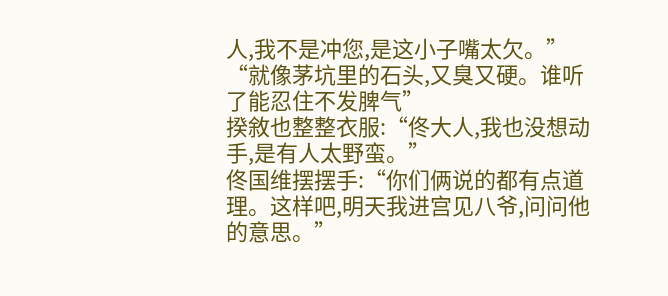人,我不是冲您,是这小子嘴太欠。”
“就像茅坑里的石头,又臭又硬。谁听了能忍住不发脾气”
揆敘也整整衣服:“佟大人,我也没想动手,是有人太野蛮。”
佟国维摆摆手:“你们俩说的都有点道理。这样吧,明天我进宫见八爷,问问他的意思。”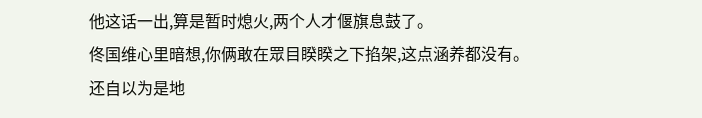他这话一出,算是暂时熄火,两个人才偃旗息鼓了。
佟国维心里暗想,你俩敢在眾目睽睽之下掐架,这点涵养都没有。
还自以为是地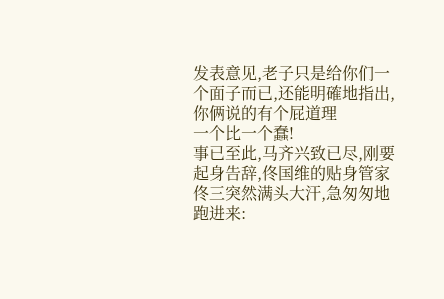发表意见,老子只是给你们一个面子而已,还能明確地指出,你俩说的有个屁道理
一个比一个蠢!
事已至此,马齐兴致已尽,刚要起身告辞,佟国维的贴身管家佟三突然满头大汗,急匆匆地跑进来: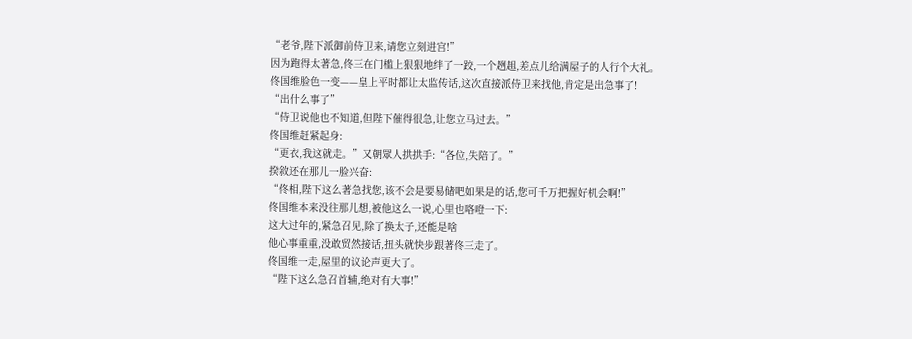“老爷,陛下派御前侍卫来,请您立刻进宫!”
因为跑得太著急,佟三在门槛上狠狠地绊了一跤,一个趔趄,差点儿给满屋子的人行个大礼。
佟国维脸色一变——皇上平时都让太监传话,这次直接派侍卫来找他,肯定是出急事了!
“出什么事了”
“侍卫说他也不知道,但陛下催得很急,让您立马过去。”
佟国维赶紧起身:
“更衣,我这就走。”又朝眾人拱拱手:“各位,失陪了。”
揆敘还在那儿一脸兴奋:
“佟相,陛下这么著急找您,该不会是要易储吧如果是的话,您可千万把握好机会啊!”
佟国维本来没往那儿想,被他这么一说,心里也咯噔一下:
这大过年的,紧急召见,除了换太子,还能是啥
他心事重重,没敢贸然接话,扭头就快步跟著佟三走了。
佟国维一走,屋里的议论声更大了。
“陛下这么急召首辅,绝对有大事!”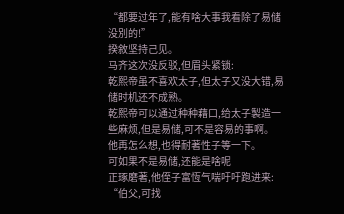“都要过年了,能有啥大事我看除了易储没別的!”
揆敘坚持己见。
马齐这次没反驳,但眉头紧锁:
乾熙帝虽不喜欢太子,但太子又没大错,易储时机还不成熟。
乾熙帝可以通过种种藉口,给太子製造一些麻烦,但是易储,可不是容易的事啊。
他再怎么想,也得耐著性子等一下。
可如果不是易储,还能是啥呢
正琢磨著,他侄子富恆气喘吁吁跑进来:
“伯父,可找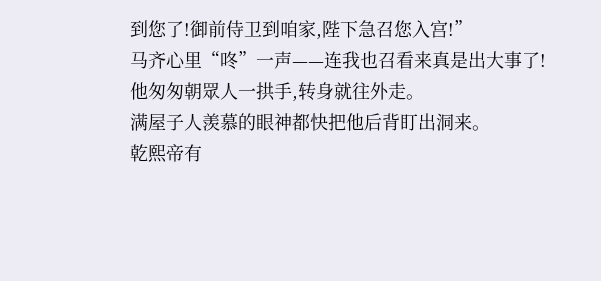到您了!御前侍卫到咱家,陛下急召您入宫!”
马齐心里“咚”一声——连我也召看来真是出大事了!
他匆匆朝眾人一拱手,转身就往外走。
满屋子人羡慕的眼神都快把他后背盯出洞来。
乾熙帝有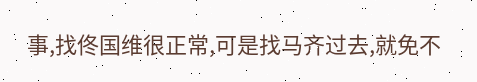事,找佟国维很正常,可是找马齐过去,就免不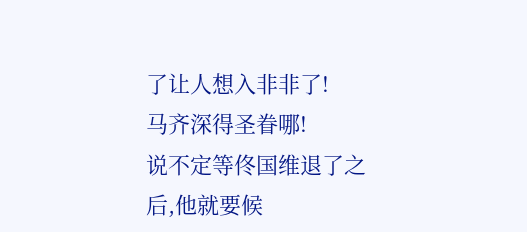了让人想入非非了!
马齐深得圣眷哪!
说不定等佟国维退了之后,他就要候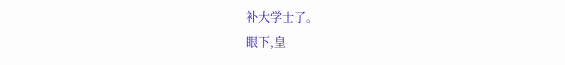补大学士了。
眼下,皇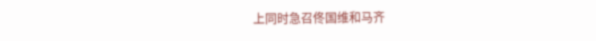上同时急召佟国维和马齐